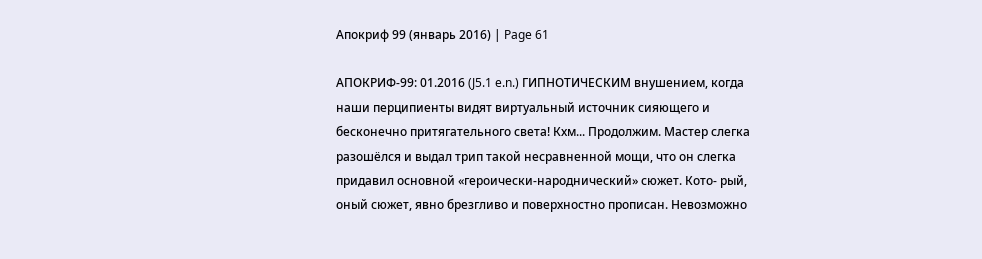Апокриф 99 (январь 2016) | Page 61

АПОКРИФ-99: 01.2016 (J5.1 e.n.) ГИПНОТИЧЕСКИМ внушением, когда наши перципиенты видят виртуальный источник сияющего и бесконечно притягательного света! Кхм... Продолжим. Мастер слегка разошёлся и выдал трип такой несравненной мощи, что он слегка придавил основной «героически-народнический» сюжет. Кото- рый, оный сюжет, явно брезгливо и поверхностно прописан. Невозможно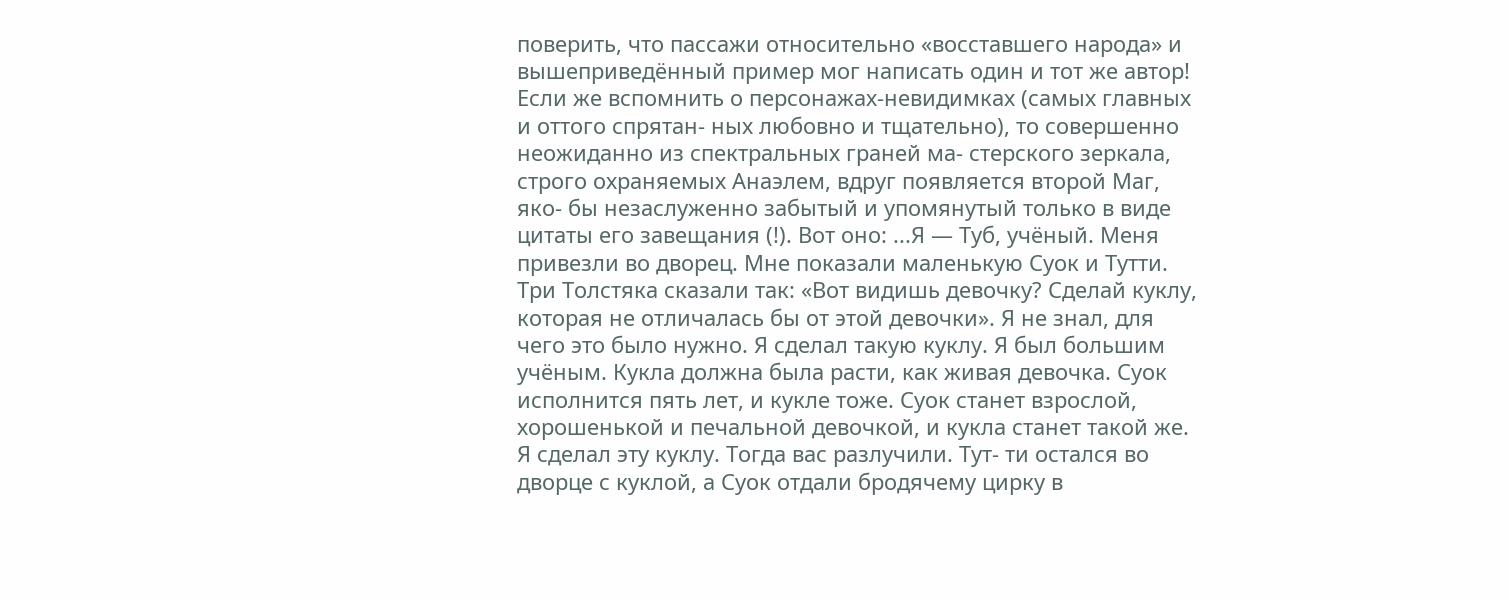поверить, что пассажи относительно «восставшего народа» и вышеприведённый пример мог написать один и тот же автор! Если же вспомнить о персонажах-невидимках (самых главных и оттого спрятан- ных любовно и тщательно), то совершенно неожиданно из спектральных граней ма- стерского зеркала, строго охраняемых Анаэлем, вдруг появляется второй Маг, яко- бы незаслуженно забытый и упомянутый только в виде цитаты его завещания (!). Вот оно: ...Я — Туб, учёный. Меня привезли во дворец. Мне показали маленькую Суок и Тутти. Три Толстяка сказали так: «Вот видишь девочку? Сделай куклу, которая не отличалась бы от этой девочки». Я не знал, для чего это было нужно. Я сделал такую куклу. Я был большим учёным. Кукла должна была расти, как живая девочка. Суок исполнится пять лет, и кукле тоже. Суок станет взрослой, хорошенькой и печальной девочкой, и кукла станет такой же. Я сделал эту куклу. Тогда вас разлучили. Тут- ти остался во дворце с куклой, а Суок отдали бродячему цирку в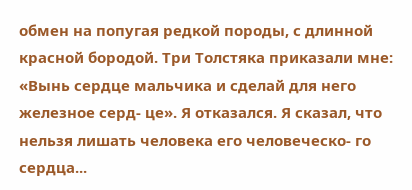обмен на попугая редкой породы, с длинной красной бородой. Три Толстяка приказали мне: «Вынь сердце мальчика и сделай для него железное серд- це». Я отказался. Я сказал, что нельзя лишать человека его человеческо- го сердца...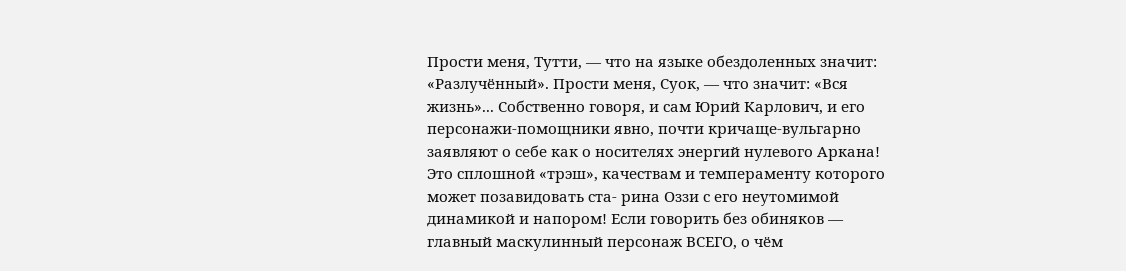Прости меня, Тутти, — что на языке обездоленных значит: «Разлучённый». Прости меня, Суок, — что значит: «Вся жизнь»... Собственно говоря, и сам Юрий Карлович, и его персонажи-помощники явно, почти кричаще-вульгарно заявляют о себе как о носителях энергий нулевого Аркана! Это сплошной «трэш», качествам и темпераменту которого может позавидовать ста- рина Оззи с его неутомимой динамикой и напором! Если говорить без обиняков — главный маскулинный персонаж ВСЕГО, о чём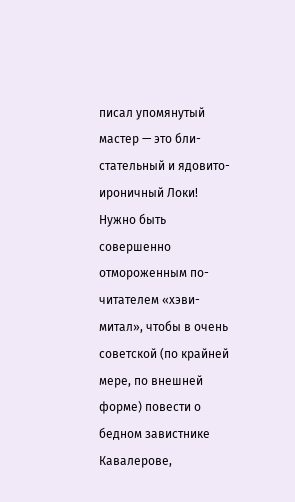писал упомянутый мастер — это бли- стательный и ядовито-ироничный Локи! Нужно быть совершенно отмороженным по- читателем «хэви-митал», чтобы в очень советской (по крайней мере, по внешней форме) повести о бедном завистнике Кавалерове,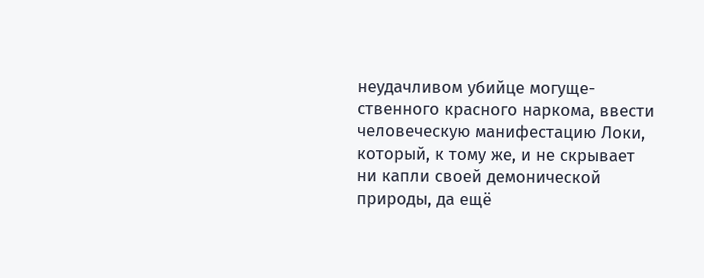неудачливом убийце могуще- ственного красного наркома, ввести человеческую манифестацию Локи, который, к тому же, и не скрывает ни капли своей демонической природы, да ещё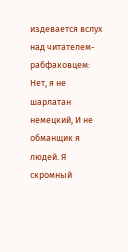издевается вслух над читателем-рабфаковцем: Нет, я не шарлатан немецкий, И не обманщик я людей. Я скромный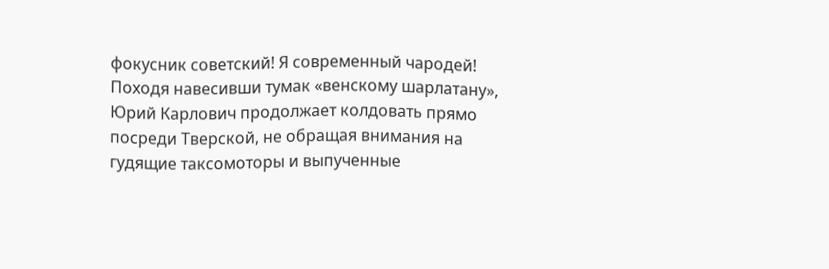фокусник советский! Я современный чародей! Походя навесивши тумак «венскому шарлатану», Юрий Карлович продолжает колдовать прямо посреди Тверской, не обращая внимания на гудящие таксомоторы и выпученные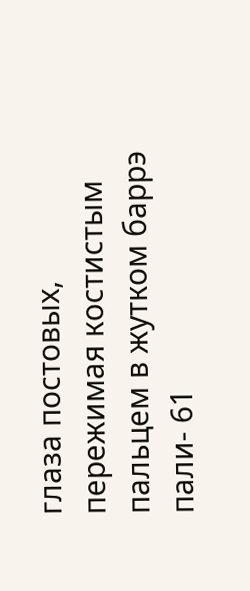глаза постовых, пережимая костистым пальцем в жутком баррэ пали- 61